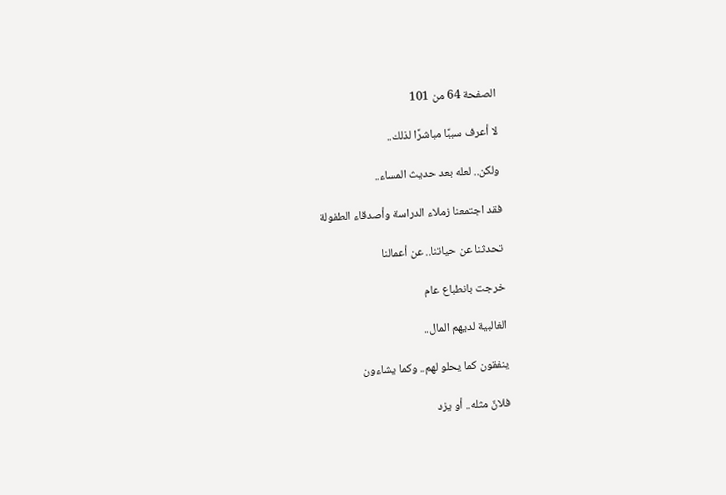الصفحة 64 من 101

لا أعرف سببًا مباشرًا لذلك..

ولكن.. لعله بعد حديث المساء..

فقد اجتمعنا زملاء الدراسة وأصدقاء الطفولة

تحدثنا عن حياتنا.. عن أعمالنا

خرجت بانطباع عام

الغالبية لديهم المال..

ينفقون كما يحلو لهم.. وكما يشاءون

فلانٌ مثله.. أو يزد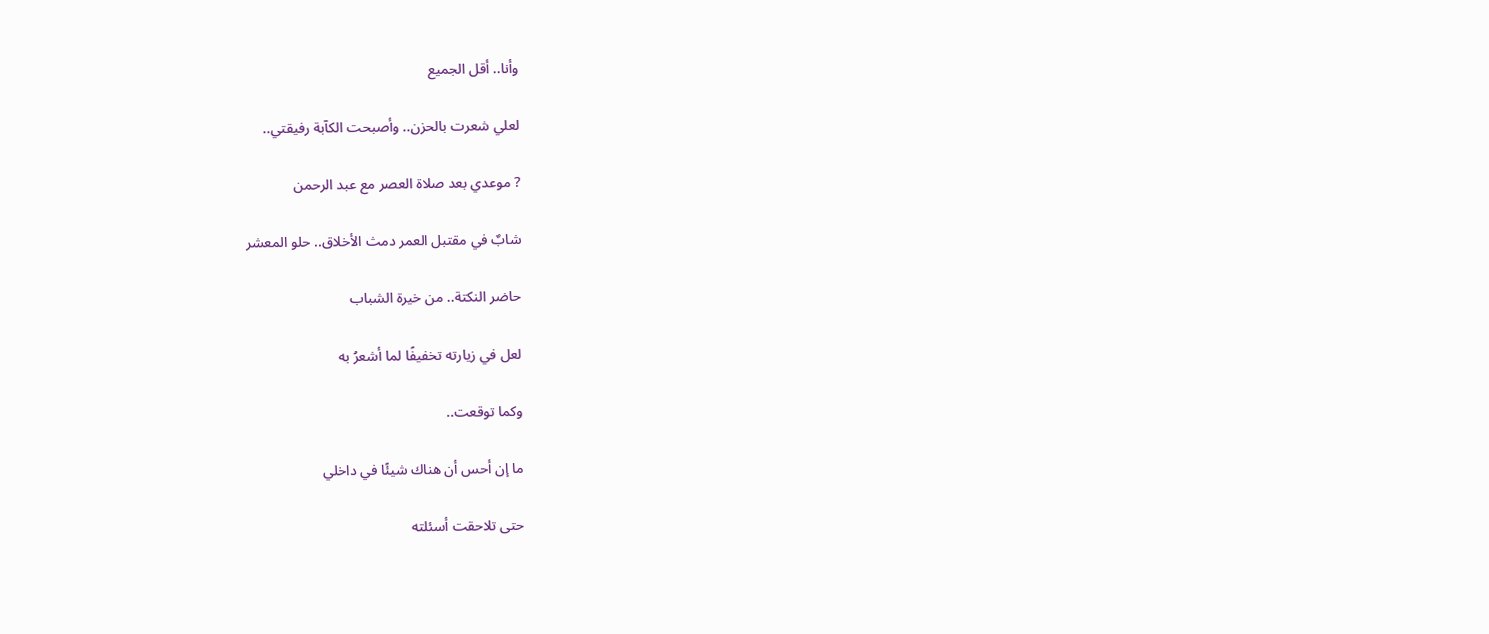وأنا.. أقل الجميع

لعلي شعرت بالحزن.. وأصبحت الكآبة رفيقتي..

? موعدي بعد صلاة العصر مع عبد الرحمن

شابٌ في مقتبل العمر دمث الأخلاق.. حلو المعشر

حاضر النكتة.. من خيرة الشباب

لعل في زيارته تخفيفًا لما أشعرُ به

وكما توقعت..

ما إن أحس أن هناك شيئًا في داخلي

حتى تلاحقت أسئلته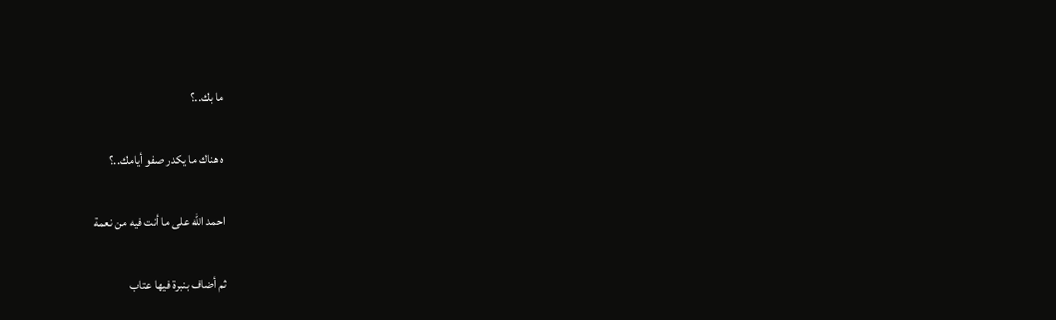ما بك..؟

ه هناك ما يكدر صفو أيامك..؟

احمد الله على ما أنت فيه من نعمة

ثم أضاف بنبرة فيها عتاب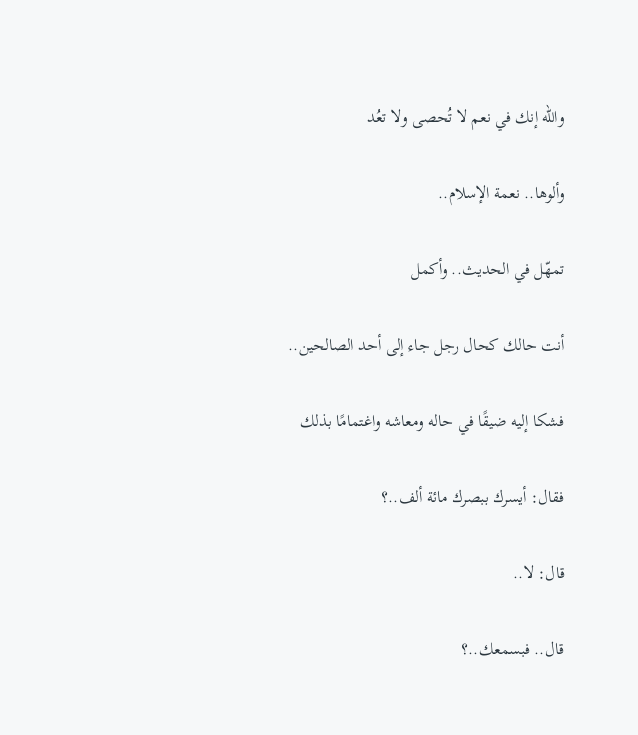والله إنك في نعم لا تُحصى ولا تعُد

وألوها.. نعمة الإسلام..

تمهّل في الحديث.. وأكمل

أنت حالك كحال رجل جاء إلى أحد الصالحين..

فشكا إليه ضيقًا في حاله ومعاشه واغتمامًا بذلك

فقال: أيسرك ببصرك مائة ألف..؟

قال: لا..

قال.. فبسمعك..؟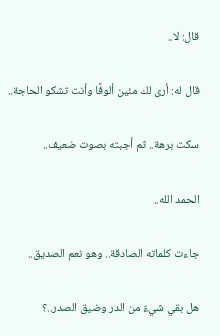قال: لا..

قال له: أرى لك مئين ألوفًا وأنت تشكو الحاجة..

سكت برهة.. ثم أجبته بصوت ضعيف..

الحمد الله..

جاءت كلماته الصادقة.. وهو نعم الصديق..

هل بقي شيءٌ من الدر وضيق الصدر..؟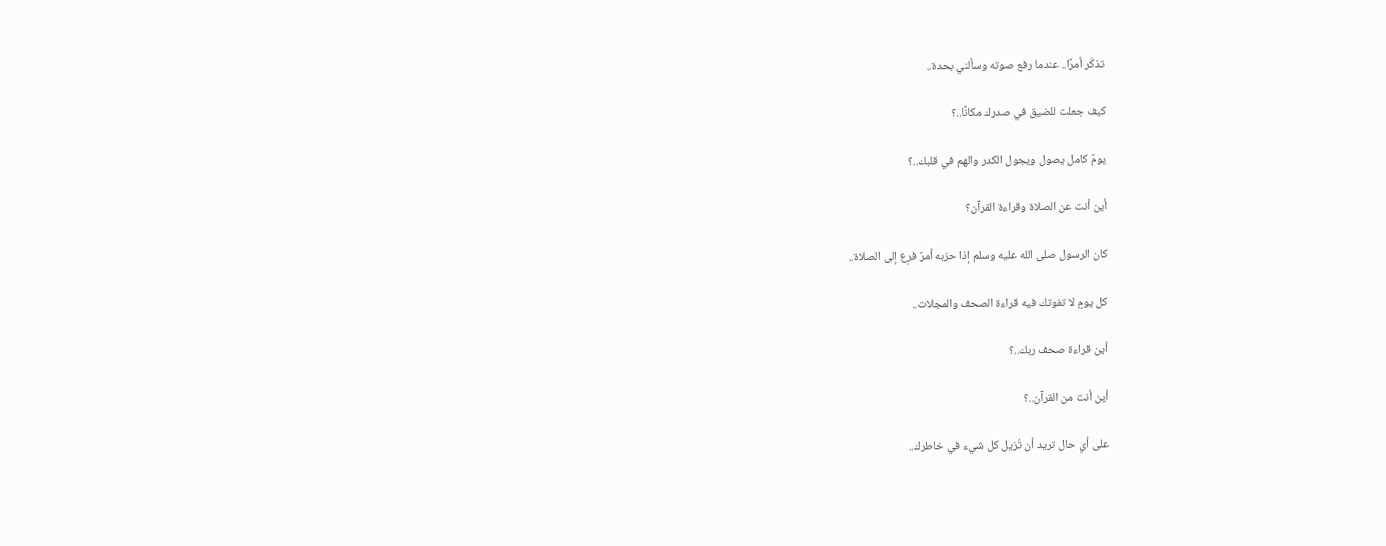تذكّر أمرًا.. عندما رفع صوته وسألني بحدة..

كيف جعلت للضيق في صدرك مكانًا..؟

يومٌ كامل يصول ويجول الكدر والهم في قلبك..؟

أين أنت عن الصلاة وقراءة القرآن؟

كان الرسول صلى الله عليه وسلم إذا حزبه أمرٌ فرِع إلى الصلاة..

كل يومٍ لا تفوتك فيه قراءة الصحف والمجلات..

أين قراءة صحف ربك..؟

أين أنت من القرآن..؟

على أي حال تريد أن تُزيل كل شيء في خاطرك..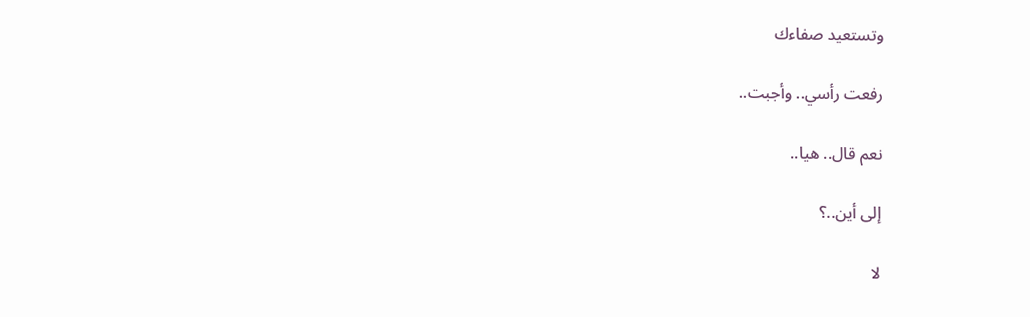وتستعيد صفاءك

رفعت رأسي.. وأجبت..

نعم قال.. هيا..

إلى أين..؟

لا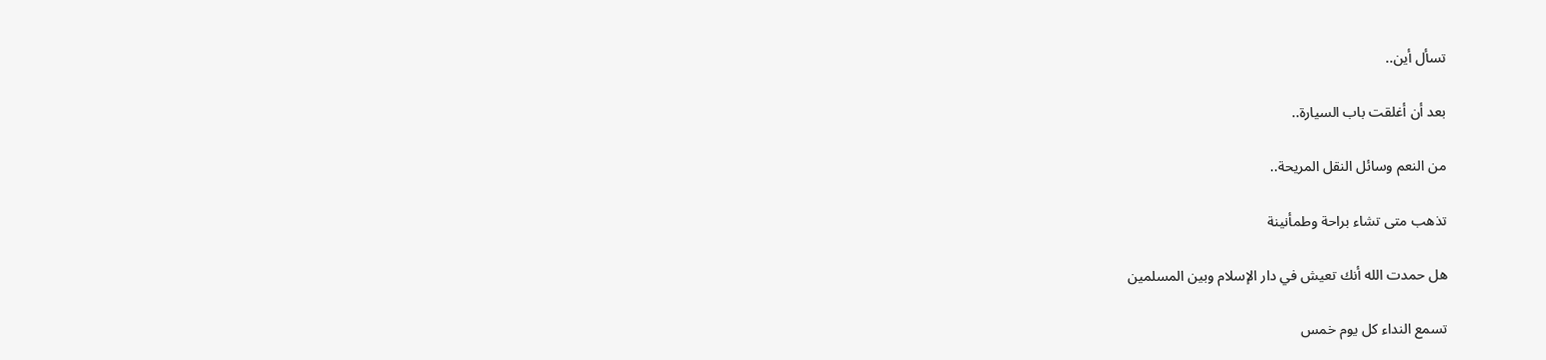تسأل أين..

بعد أن أغلقت باب السيارة..

من النعم وسائل النقل المريحة..

تذهب متى تشاء براحة وطمأنينة

هل حمدت الله أنك تعيش في دار الإسلام وبين المسلمين

تسمع النداء كل يوم خمس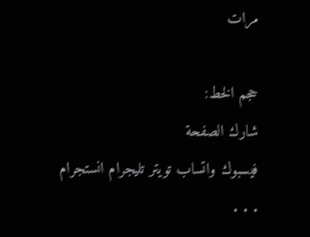مرات

حجم الخط:
شارك الصفحة
فيسبوك واتساب تويتر تليجرام انستجرام
. . .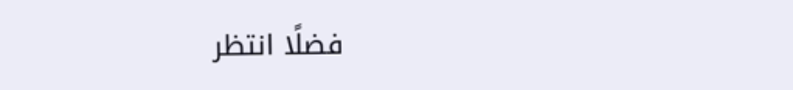فضلًا انتظر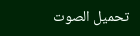تحميل الصوت